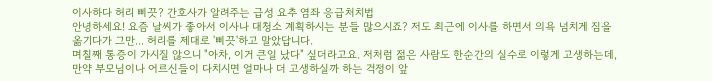이사하다 허리 삐끗? 간호사가 알려주는 급성 요추 염좌 응급처치법
안녕하세요! 요즘 날씨가 좋아서 이사나 대청소 계획하시는 분들 많으시죠? 저도 최근에 이사를 하면서 의욕 넘치게 짐을 옮기다가 그만... 허리를 제대로 '삐끗'하고 말았답니다.
며칠째 통증이 가시질 않으니 "아차, 이거 큰일 났다" 싶더라고요. 저처럼 젊은 사람도 한순간의 실수로 이렇게 고생하는데, 만약 부모님이나 어르신들이 다치시면 얼마나 더 고생하실까 하는 걱정이 앞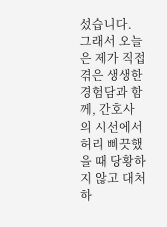섰습니다.
그래서 오늘은 제가 직접 겪은 생생한 경험담과 함께, 간호사의 시선에서 허리 삐끗했을 때 당황하지 않고 대처하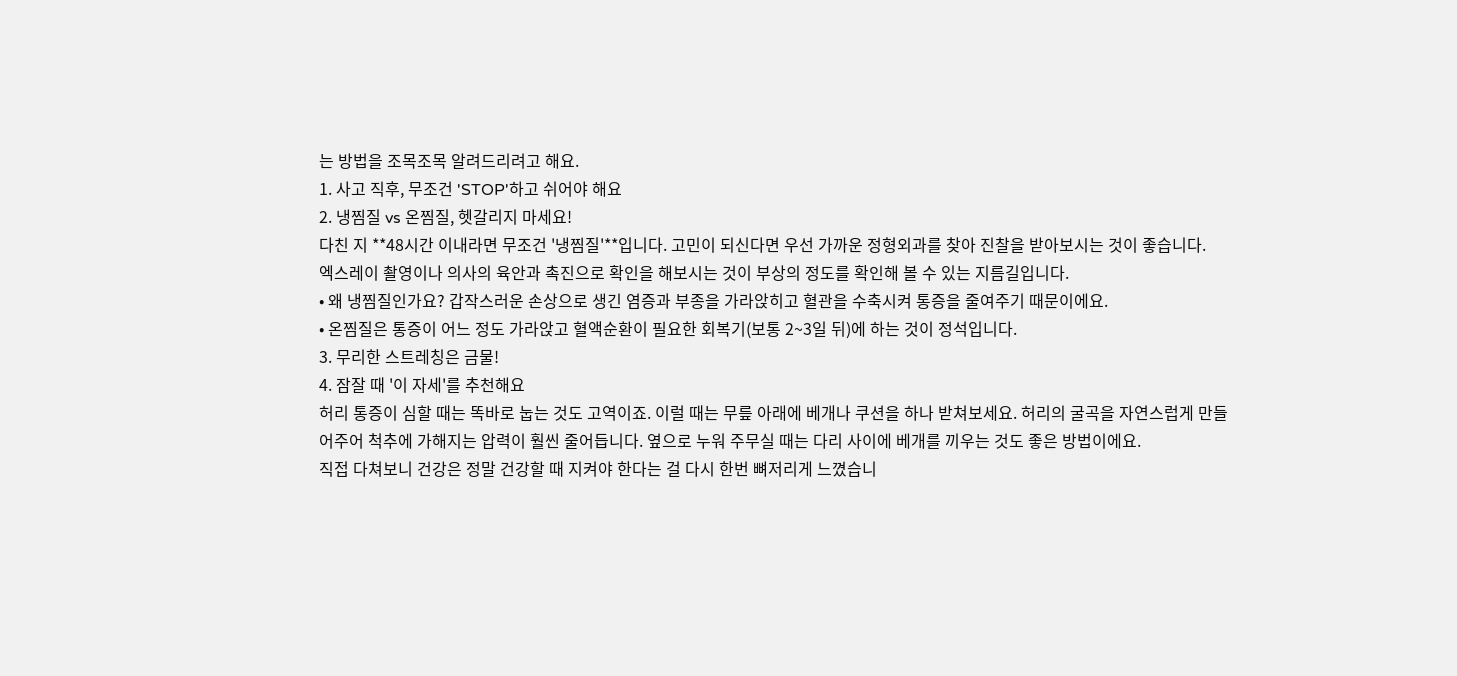는 방법을 조목조목 알려드리려고 해요.
1. 사고 직후, 무조건 'STOP'하고 쉬어야 해요
2. 냉찜질 vs 온찜질, 헷갈리지 마세요!
다친 지 **48시간 이내라면 무조건 '냉찜질'**입니다. 고민이 되신다면 우선 가까운 정형외과를 찾아 진찰을 받아보시는 것이 좋습니다.
엑스레이 촬영이나 의사의 육안과 촉진으로 확인을 해보시는 것이 부상의 정도를 확인해 볼 수 있는 지름길입니다.
• 왜 냉찜질인가요? 갑작스러운 손상으로 생긴 염증과 부종을 가라앉히고 혈관을 수축시켜 통증을 줄여주기 때문이에요.
• 온찜질은 통증이 어느 정도 가라앉고 혈액순환이 필요한 회복기(보통 2~3일 뒤)에 하는 것이 정석입니다.
3. 무리한 스트레칭은 금물!
4. 잠잘 때 '이 자세'를 추천해요
허리 통증이 심할 때는 똑바로 눕는 것도 고역이죠. 이럴 때는 무릎 아래에 베개나 쿠션을 하나 받쳐보세요. 허리의 굴곡을 자연스럽게 만들어주어 척추에 가해지는 압력이 훨씬 줄어듭니다. 옆으로 누워 주무실 때는 다리 사이에 베개를 끼우는 것도 좋은 방법이에요.
직접 다쳐보니 건강은 정말 건강할 때 지켜야 한다는 걸 다시 한번 뼈저리게 느꼈습니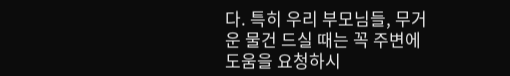다. 특히 우리 부모님들, 무거운 물건 드실 때는 꼭 주변에 도움을 요청하시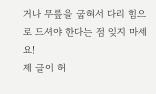거나 무릎을 굽혀서 다리 힘으로 드셔야 한다는 점 잊지 마세요!
제 글이 허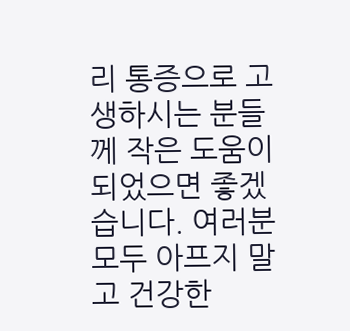리 통증으로 고생하시는 분들께 작은 도움이 되었으면 좋겠습니다. 여러분 모두 아프지 말고 건강한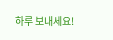하루 보내세요!